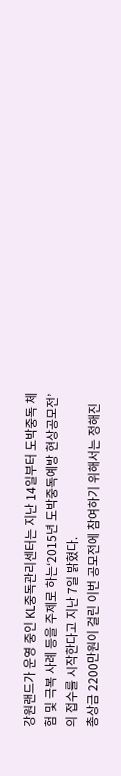강원랜드가 운영 중인 KL중독관리센터는 지난 14일부터 도박중독 체험 및 극복 사례 등을 주제로 하는‘2015년 도박중독예방 현상공모전’의 접수를 시작한다고 지난 7일 밝혔다.
총상금 2200만원이 걸린 이번 공모전에 참여하기 위해서는 정해진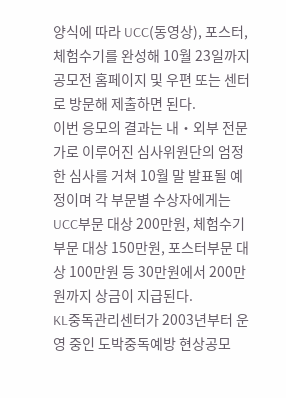양식에 따라 UCC(동영상), 포스터, 체험수기를 완성해 10월 23일까지 공모전 홈페이지 및 우편 또는 센터로 방문해 제출하면 된다.
이번 응모의 결과는 내‧외부 전문가로 이루어진 심사위원단의 엄정한 심사를 거쳐 10월 말 발표될 예정이며 각 부문별 수상자에게는 UCC부문 대상 200만원, 체험수기부문 대상 150만원, 포스터부문 대상 100만원 등 30만원에서 200만원까지 상금이 지급된다.
KL중독관리센터가 2003년부터 운영 중인 도박중독예방 현상공모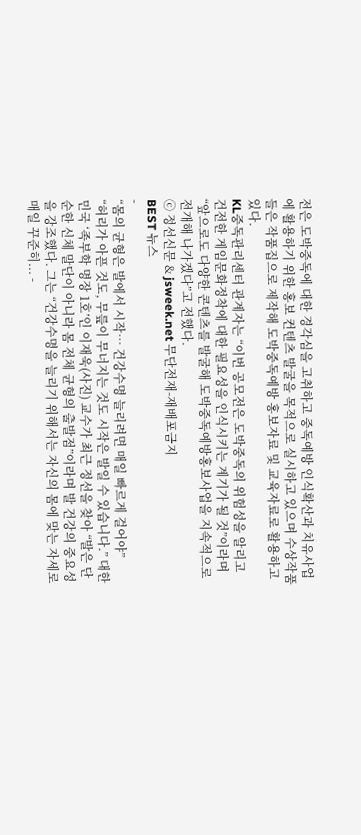전은 도박중독에 대한 경각심을 고취하고 중독예방 인식확산과 치유사업에 활용하기 위한 홍보 컨텐츠 발굴을 목적으로 실시하고 있으며 수상작품들은 작품집으로 제작해 도박중독예방 홍보자료 및 교육자료로 활용하고 있다.
KL중독관리센터 관계자는 “이번 공모전은 도박중독의 위험성을 알리고 건전한 게임문화정착에 대한 필요성을 인식시키는 계기가 될 것”이라며 “앞으로도 다양한 콘텐츠를 발굴해 도박중독예방홍보사업을 지속적으로 전개해 나가겠다”고 전했다.
ⓒ 정선신문 & jsweek.net 무단전재-재배포금지
BEST 뉴스
-
“몸의 균형은 발에서 시작… 건강수명 늘리려면 매일 빠르게 걸어야”
“허리가 아픈 것도, 무릎이 무너지는 것도 시작은 발일 수 있습니다.” 대한민국 ‘족부학 명장 1호’인 이재욱(사진) 교수가 최근 정선을 찾아 “발은 단순한 신체 말단이 아니라 몸 전체 균형의 출발점”이라며 발 건강의 중요성을 강조했다. 그는 “건강수명을 늘리기 위해서는 자신의 몸에 맞는 자세로 매일 꾸준히... -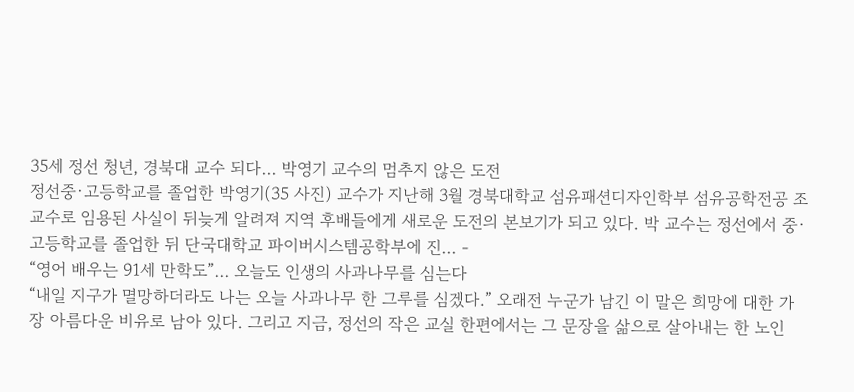35세 정선 청년, 경북대 교수 되다… 박영기 교수의 멈추지 않은 도전
정선중·고등학교를 졸업한 박영기(35 사진) 교수가 지난해 3월 경북대학교 섬유패션디자인학부 섬유공학전공 조교수로 임용된 사실이 뒤늦게 알려져 지역 후배들에게 새로운 도전의 본보기가 되고 있다. 박 교수는 정선에서 중·고등학교를 졸업한 뒤 단국대학교 파이버시스템공학부에 진... -
“영어 배우는 91세 만학도”… 오늘도 인생의 사과나무를 심는다
“내일 지구가 멸망하더라도 나는 오늘 사과나무 한 그루를 심겠다.” 오래전 누군가 남긴 이 말은 희망에 대한 가장 아름다운 비유로 남아 있다. 그리고 지금, 정선의 작은 교실 한편에서는 그 문장을 삶으로 살아내는 한 노인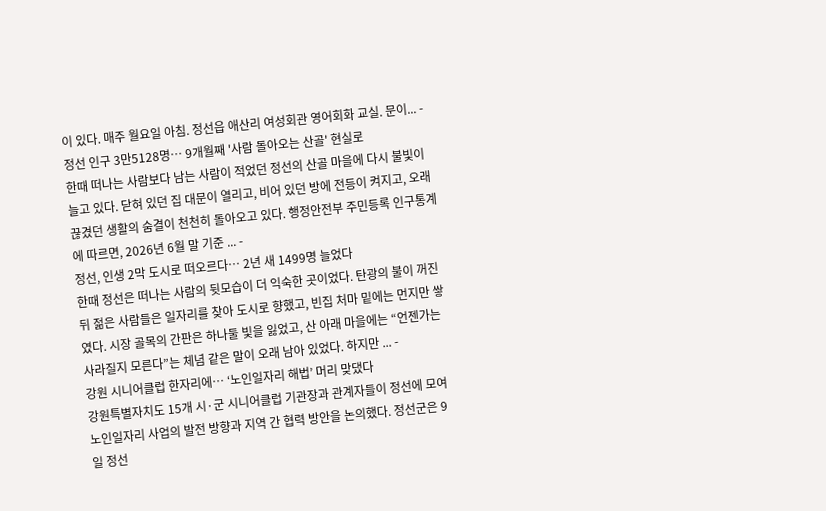이 있다. 매주 월요일 아침. 정선읍 애산리 여성회관 영어회화 교실. 문이... -
정선 인구 3만5128명… 9개월째 '사람 돌아오는 산골' 현실로
한때 떠나는 사람보다 남는 사람이 적었던 정선의 산골 마을에 다시 불빛이 늘고 있다. 닫혀 있던 집 대문이 열리고, 비어 있던 방에 전등이 켜지고, 오래 끊겼던 생활의 숨결이 천천히 돌아오고 있다. 행정안전부 주민등록 인구통계에 따르면, 2026년 6월 말 기준 ... -
정선, 인생 2막 도시로 떠오르다… 2년 새 1499명 늘었다
한때 정선은 떠나는 사람의 뒷모습이 더 익숙한 곳이었다. 탄광의 불이 꺼진 뒤 젊은 사람들은 일자리를 찾아 도시로 향했고, 빈집 처마 밑에는 먼지만 쌓였다. 시장 골목의 간판은 하나둘 빛을 잃었고, 산 아래 마을에는 “언젠가는 사라질지 모른다”는 체념 같은 말이 오래 남아 있었다. 하지만 ... -
강원 시니어클럽 한자리에… ‘노인일자리 해법’ 머리 맞댔다
강원특별자치도 15개 시·군 시니어클럽 기관장과 관계자들이 정선에 모여 노인일자리 사업의 발전 방향과 지역 간 협력 방안을 논의했다. 정선군은 9일 정선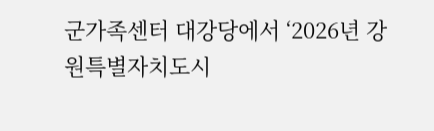군가족센터 대강당에서 ‘2026년 강원특별자치도시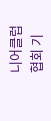니어클럽협회 기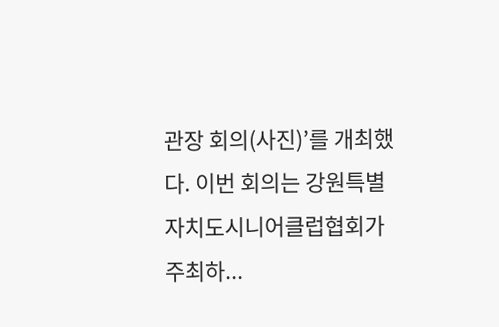관장 회의(사진)’를 개최했다. 이번 회의는 강원특별자치도시니어클럽협회가 주최하...